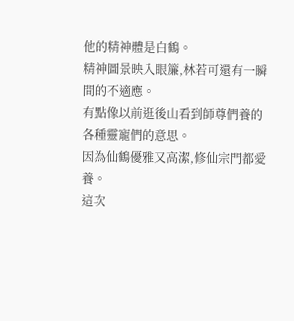他的精神體是白鶴。
精神圖景映入眼簾,林若可還有一瞬間的不適應。
有點像以前逛後山看到師尊們養的各種靈寵們的意思。
因為仙鶴優雅又高潔,修仙宗門都愛養。
這次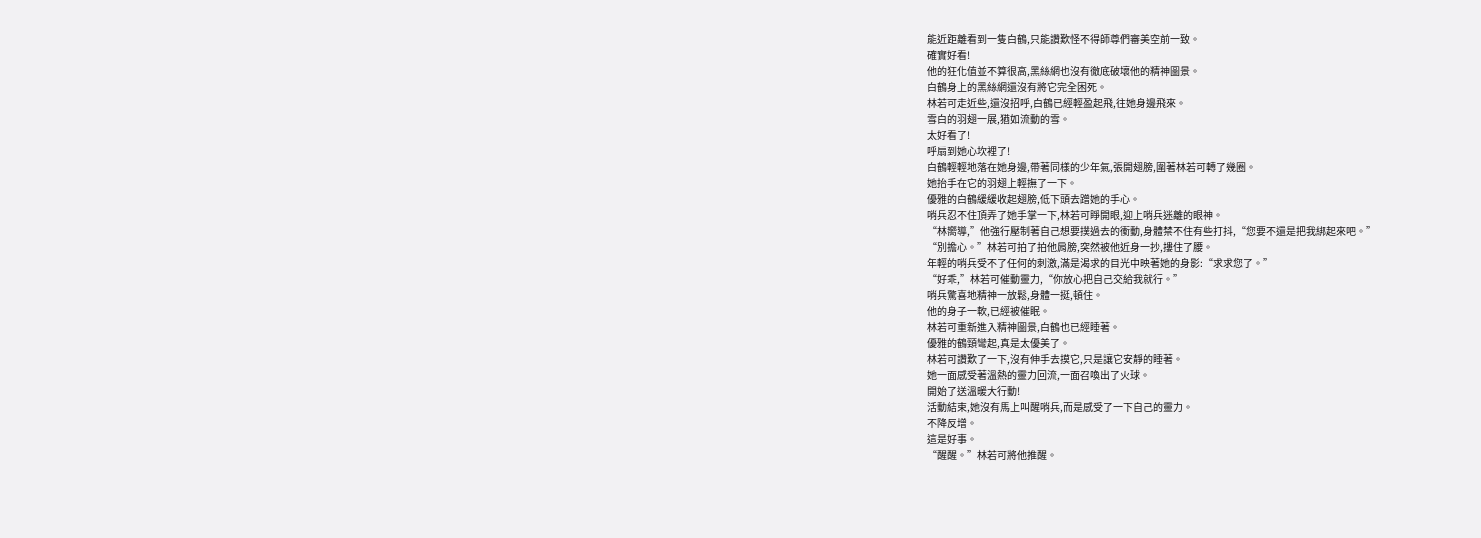能近距離看到一隻白鶴,只能讚歎怪不得師尊們審美空前一致。
確實好看!
他的狂化值並不算很高,黑絲網也沒有徹底破壞他的精神圖景。
白鶴身上的黑絲網還沒有將它完全困死。
林若可走近些,還沒招呼,白鶴已經輕盈起飛,往她身邊飛來。
雪白的羽翅一展,猶如流動的雪。
太好看了!
呼扇到她心坎裡了!
白鶴輕輕地落在她身邊,帶著同樣的少年氣,張開翅膀,圍著林若可轉了幾圈。
她抬手在它的羽翅上輕撫了一下。
優雅的白鶴緩緩收起翅膀,低下頭去蹭她的手心。
哨兵忍不住頂弄了她手掌一下,林若可睜開眼,迎上哨兵迷離的眼神。
“林嚮導,”他強行壓制著自己想要撲過去的衝動,身體禁不住有些打抖,“您要不還是把我綁起來吧。”
“別擔心。”林若可拍了拍他肩膀,突然被他近身一抄,摟住了腰。
年輕的哨兵受不了任何的刺激,滿是渴求的目光中映著她的身影:“求求您了。”
“好乖,”林若可催動靈力,“你放心把自己交給我就行。”
哨兵驚喜地精神一放鬆,身體一挺,頓住。
他的身子一軟,已經被催眠。
林若可重新進入精神圖景,白鶴也已經睡著。
優雅的鶴頸彎起,真是太優美了。
林若可讚歎了一下,沒有伸手去摸它,只是讓它安靜的睡著。
她一面感受著溫熱的靈力回流,一面召喚出了火球。
開始了送溫暖大行動!
活動結束,她沒有馬上叫醒哨兵,而是感受了一下自己的靈力。
不降反增。
這是好事。
“醒醒。”林若可將他推醒。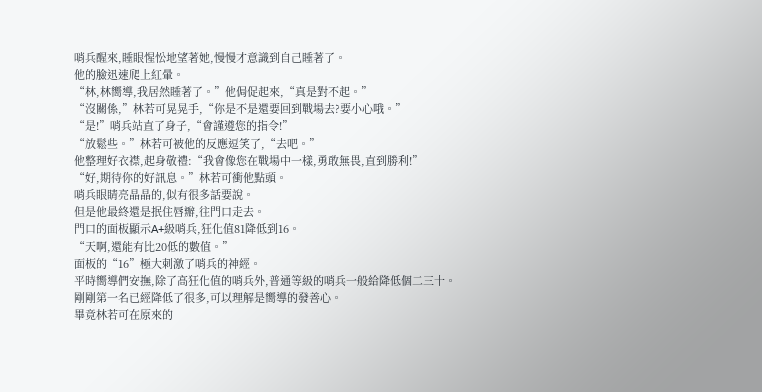哨兵醒來,睡眼惺忪地望著她,慢慢才意識到自己睡著了。
他的臉迅速爬上紅暈。
“林,林嚮導,我居然睡著了。”他侷促起來,“真是對不起。”
“沒關係,”林若可晃晃手,“你是不是還要回到戰場去?要小心哦。”
“是!”哨兵站直了身子,“會謹遵您的指令!”
“放鬆些。”林若可被他的反應逗笑了,“去吧。”
他整理好衣襟,起身敬禮:“我會像您在戰場中一樣,勇敢無畏,直到勝利!”
“好,期待你的好訊息。”林若可衝他點頭。
哨兵眼睛亮晶晶的,似有很多話要說。
但是他最終還是抿住唇瓣,往門口走去。
門口的面板顯示A+級哨兵,狂化值81降低到16。
“天啊,還能有比20低的數值。”
面板的“16”極大刺激了哨兵的神經。
平時嚮導們安撫,除了高狂化值的哨兵外,普通等級的哨兵一般給降低個二三十。
剛剛第一名已經降低了很多,可以理解是嚮導的發善心。
畢竟林若可在原來的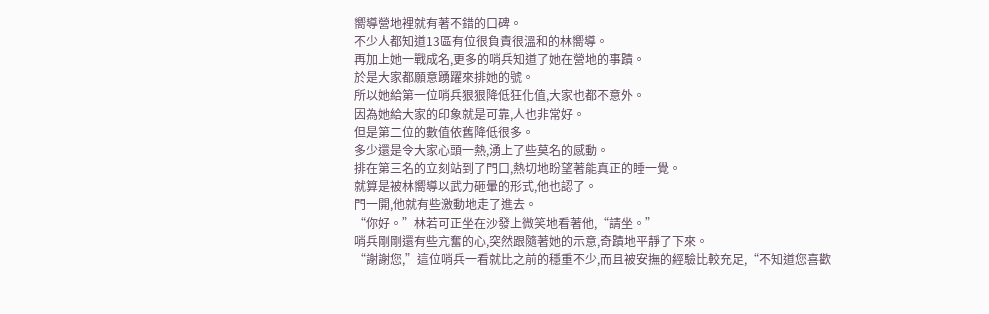嚮導營地裡就有著不錯的口碑。
不少人都知道13區有位很負責很溫和的林嚮導。
再加上她一戰成名,更多的哨兵知道了她在營地的事蹟。
於是大家都願意踴躍來排她的號。
所以她給第一位哨兵狠狠降低狂化值,大家也都不意外。
因為她給大家的印象就是可靠,人也非常好。
但是第二位的數值依舊降低很多。
多少還是令大家心頭一熱,湧上了些莫名的感動。
排在第三名的立刻站到了門口,熱切地盼望著能真正的睡一覺。
就算是被林嚮導以武力砸暈的形式,他也認了。
門一開,他就有些激動地走了進去。
“你好。”林若可正坐在沙發上微笑地看著他,“請坐。”
哨兵剛剛還有些亢奮的心,突然跟隨著她的示意,奇蹟地平靜了下來。
“謝謝您,”這位哨兵一看就比之前的穩重不少,而且被安撫的經驗比較充足,“不知道您喜歡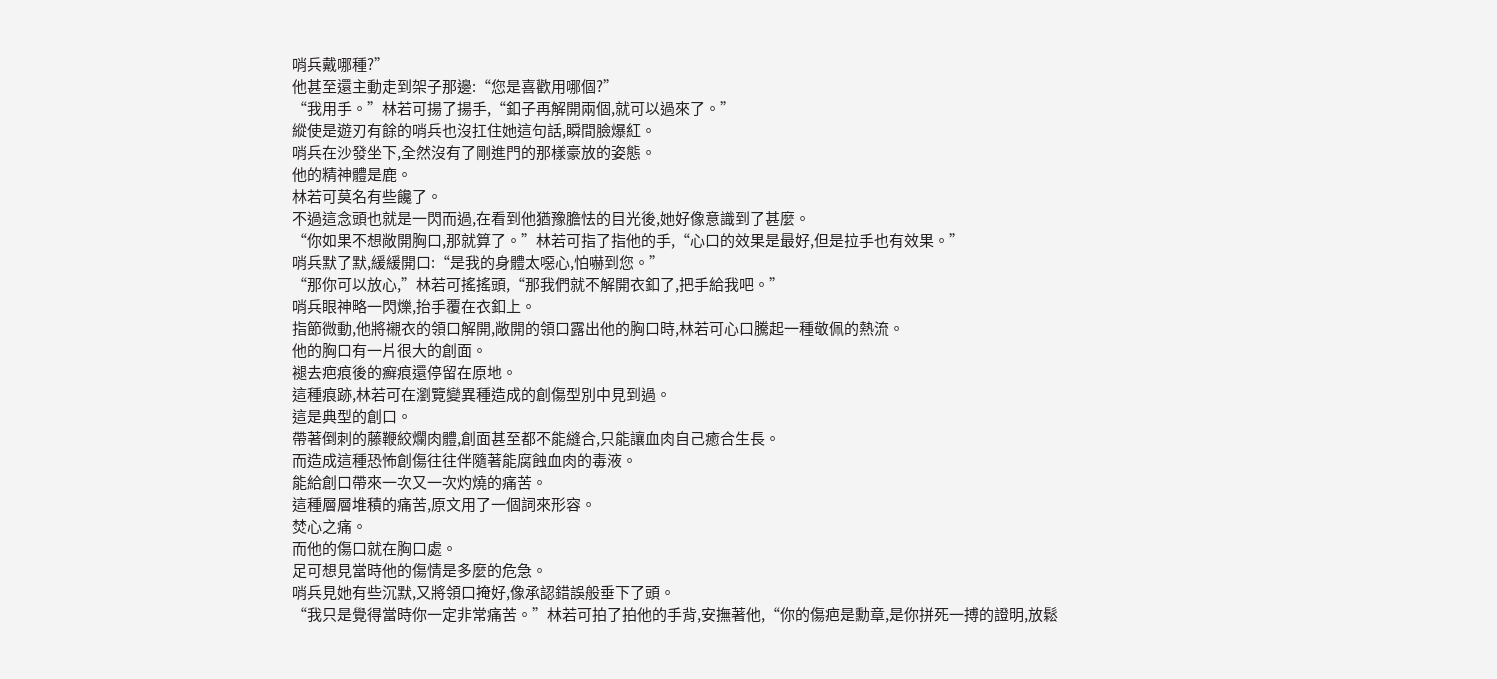哨兵戴哪種?”
他甚至還主動走到架子那邊:“您是喜歡用哪個?”
“我用手。”林若可揚了揚手,“釦子再解開兩個,就可以過來了。”
縱使是遊刃有餘的哨兵也沒扛住她這句話,瞬間臉爆紅。
哨兵在沙發坐下,全然沒有了剛進門的那樣豪放的姿態。
他的精神體是鹿。
林若可莫名有些饞了。
不過這念頭也就是一閃而過,在看到他猶豫膽怯的目光後,她好像意識到了甚麼。
“你如果不想敞開胸口,那就算了。”林若可指了指他的手,“心口的效果是最好,但是拉手也有效果。”
哨兵默了默,緩緩開口:“是我的身體太噁心,怕嚇到您。”
“那你可以放心,”林若可搖搖頭,“那我們就不解開衣釦了,把手給我吧。”
哨兵眼神略一閃爍,抬手覆在衣釦上。
指節微動,他將襯衣的領口解開,敞開的領口露出他的胸口時,林若可心口騰起一種敬佩的熱流。
他的胸口有一片很大的創面。
褪去疤痕後的癬痕還停留在原地。
這種痕跡,林若可在瀏覽變異種造成的創傷型別中見到過。
這是典型的創口。
帶著倒刺的藤鞭絞爛肉體,創面甚至都不能縫合,只能讓血肉自己癒合生長。
而造成這種恐怖創傷往往伴隨著能腐蝕血肉的毒液。
能給創口帶來一次又一次灼燒的痛苦。
這種層層堆積的痛苦,原文用了一個詞來形容。
焚心之痛。
而他的傷口就在胸口處。
足可想見當時他的傷情是多麼的危急。
哨兵見她有些沉默,又將領口掩好,像承認錯誤般垂下了頭。
“我只是覺得當時你一定非常痛苦。”林若可拍了拍他的手背,安撫著他,“你的傷疤是勳章,是你拼死一搏的證明,放鬆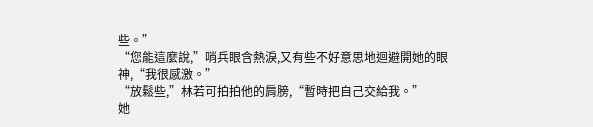些。”
“您能這麼說,”哨兵眼含熱淚,又有些不好意思地迴避開她的眼神,“我很感激。”
“放鬆些,”林若可拍拍他的肩膀,“暫時把自己交給我。”
她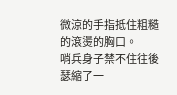微涼的手指抵住粗糙的滾燙的胸口。
哨兵身子禁不住往後瑟縮了一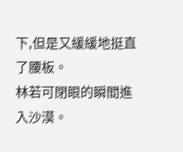下,但是又緩緩地挺直了腰板。
林若可閉眼的瞬間進入沙漠。